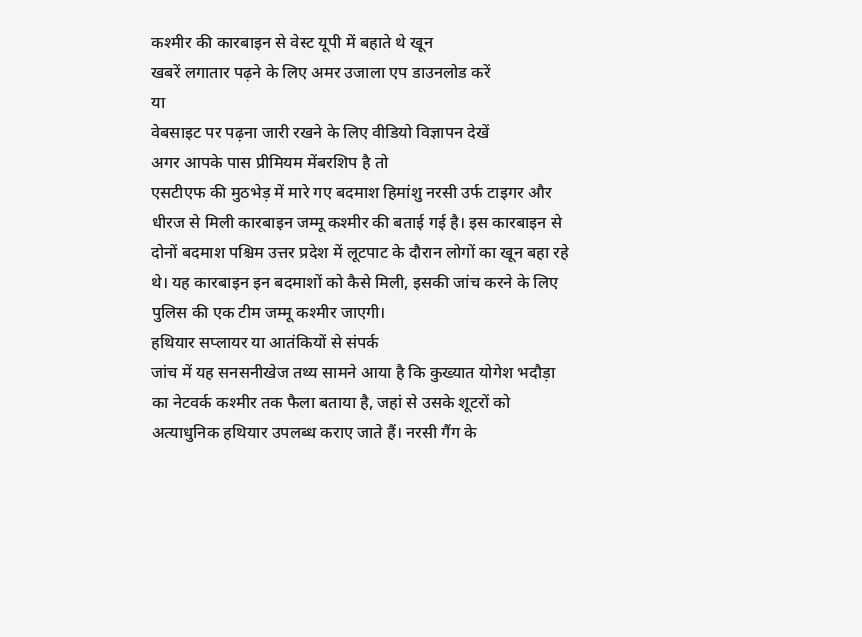कश्मीर की कारबाइन से वेस्ट यूपी में बहाते थे खून
खबरें लगातार पढ़ने के लिए अमर उजाला एप डाउनलोड करें
या
वेबसाइट पर पढ़ना जारी रखने के लिए वीडियो विज्ञापन देखें
अगर आपके पास प्रीमियम मेंबरशिप है तो
एसटीएफ की मुठभेड़ में मारे गए बदमाश हिमांशु नरसी उर्फ टाइगर और धीरज से मिली कारबाइन जम्मू कश्मीर की बताई गई है। इस कारबाइन से दोनों बदमाश पश्चिम उत्तर प्रदेश में लूटपाट के दौरान लोगों का खून बहा रहे थे। यह कारबाइन इन बदमाशों को कैसे मिली, इसकी जांच करने के लिए पुलिस की एक टीम जम्मू कश्मीर जाएगी।
हथियार सप्लायर या आतंकियों से संपर्क
जांच में यह सनसनीखेज तथ्य सामने आया है कि कुख्यात योगेश भदौड़ा का नेटवर्क कश्मीर तक फैला बताया है, जहां से उसके शूटरों को अत्याधुनिक हथियार उपलब्ध कराए जाते हैं। नरसी गैंग के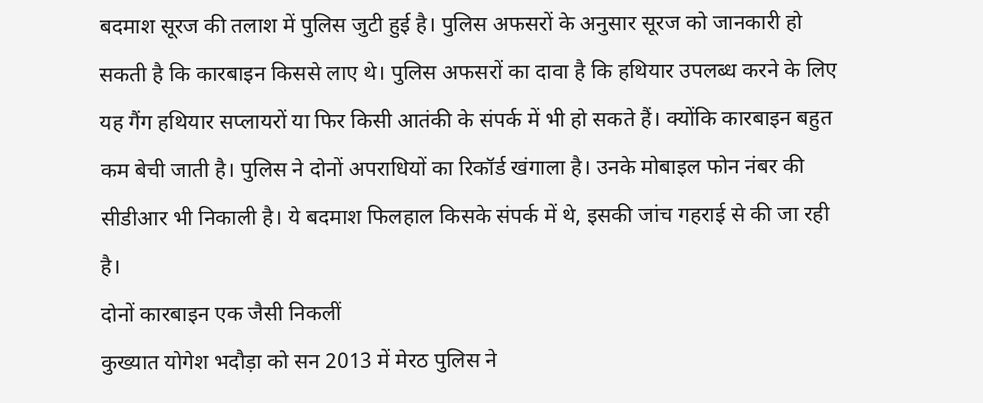बदमाश सूरज की तलाश में पुलिस जुटी हुई है। पुलिस अफसरों के अनुसार सूरज को जानकारी हो सकती है कि कारबाइन किससे लाए थे। पुलिस अफसरों का दावा है कि हथियार उपलब्ध करने के लिए यह गैंग हथियार सप्लायरों या फिर किसी आतंकी के संपर्क में भी हो सकते हैं। क्योंकि कारबाइन बहुत कम बेची जाती है। पुलिस ने दोनों अपराधियों का रिकॉर्ड खंगाला है। उनके मोबाइल फोन नंबर की सीडीआर भी निकाली है। ये बदमाश फिलहाल किसके संपर्क में थे, इसकी जांच गहराई से की जा रही है।
दोनों कारबाइन एक जैसी निकलीं
कुख्यात योगेश भदौड़ा को सन 2013 में मेरठ पुलिस ने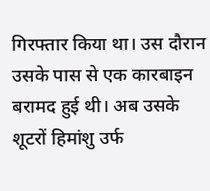गिरफ्तार किया था। उस दौरान उसके पास से एक कारबाइन बरामद हुई थी। अब उसके शूटरों हिमांशु उर्फ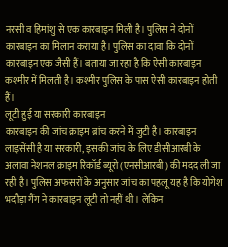नरसी व हिमांशु से एक कारबाइन मिली है। पुलिस ने दोनों कारबाइन का मिलान कराया है। पुलिस का दावा कि दोनों कारबाइन एक जैसी हैं। बताया जा रहा है कि ऐसी कारबाइन कश्मीर में मिलती है। कश्मीर पुलिस के पास ऐसी कारबाइन होती हैं।
लूटी हुई या सरकारी कारबाइन
कारबाइन की जांच क्राइम ब्रांच करने में जुटी है। कारबाइन लाइसेंसी है या सरकारी, इसकी जांच के लिए डीसीआरबी के अलावा नेशनल क्राइम रिकॉर्ड ब्यूरो (एनसीआरबी) की मदद ली जा रही है। पुलिस अफसरों के अनुसार जांच का पहलू यह है कि योगेश भदौड़ा गैंग ने कारबाइन लूटी तो नहीं थी। लेकिन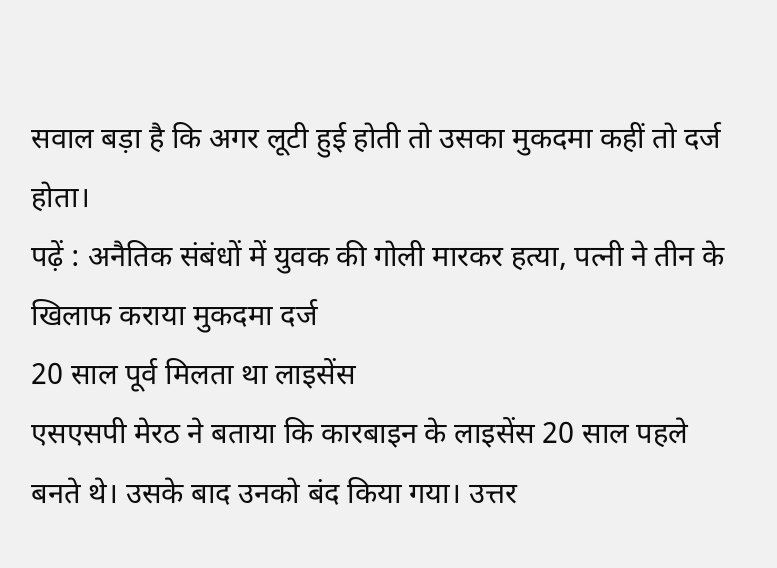सवाल बड़ा है कि अगर लूटी हुई होती तो उसका मुकदमा कहीं तो दर्ज होता।
पढ़ें : अनैतिक संबंधों में युवक की गोली मारकर हत्या, पत्नी ने तीन के खिलाफ कराया मुकदमा दर्ज
20 साल पूर्व मिलता था लाइसेंस
एसएसपी मेरठ ने बताया कि कारबाइन के लाइसेंस 20 साल पहले बनते थे। उसके बाद उनको बंद किया गया। उत्तर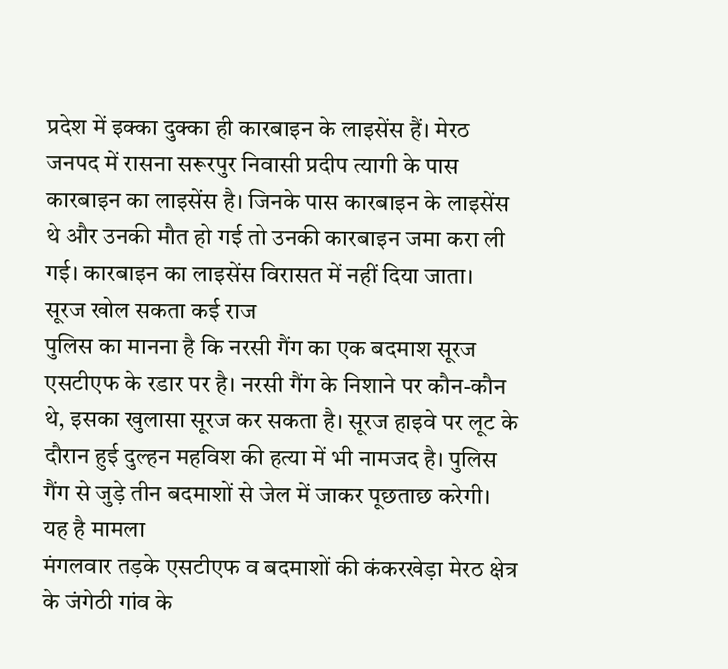प्रदेश में इक्का दुक्का ही कारबाइन के लाइसेंस हैं। मेरठ जनपद में रासना सरूरपुर निवासी प्रदीप त्यागी के पास कारबाइन का लाइसेंस है। जिनके पास कारबाइन के लाइसेंस थे और उनकी मौत हो गई तो उनकी कारबाइन जमा करा ली गई। कारबाइन का लाइसेंस विरासत में नहीं दिया जाता।
सूरज खोल सकता कई राज
पुलिस का मानना है कि नरसी गैंग का एक बदमाश सूरज एसटीएफ के रडार पर है। नरसी गैंग के निशाने पर कौन-कौन थे, इसका खुलासा सूरज कर सकता है। सूरज हाइवे पर लूट के दौरान हुई दुल्हन महविश की हत्या में भी नामजद है। पुलिस गैंग से जुड़े तीन बदमाशों से जेल में जाकर पूछताछ करेगी।
यह है मामला
मंगलवार तड़के एसटीएफ व बदमाशों की कंकरखेड़ा मेरठ क्षेत्र के जंगेठी गांव के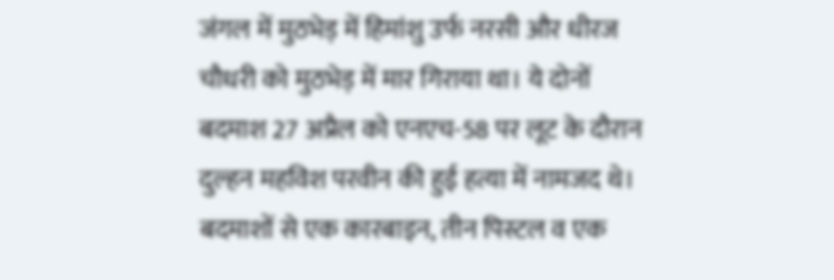जंगल में मुठभेड़ में हिमांशु उर्फ नरसी और धीरज चौधरी को मुठभेड़ में मार गिराया था। ये दोनों बदमाश 27 अप्रैल को एनएच-58 पर लूट के दौरान दुल्हन महविश परवीन की हुई हत्या में नामजद थे। बदमाशों से एक कारबाइन, तीन पिस्टल व एक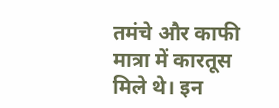तमंचे और काफी मात्रा में कारतूस मिले थे। इन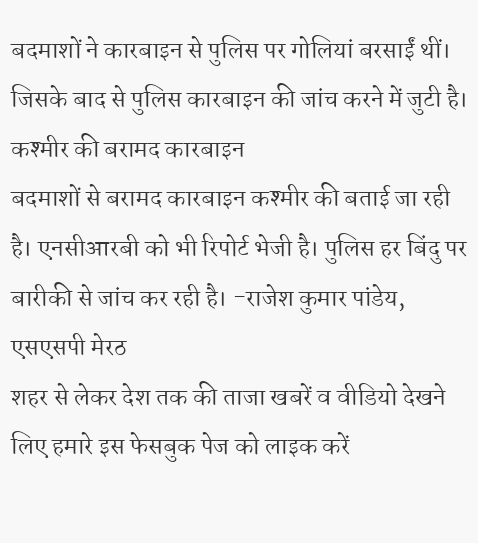बदमाशों ने कारबाइन से पुलिस पर गोलियां बरसाईं थीं। जिसके बाद से पुलिस कारबाइन की जांच करने में जुटी है।
कश्मीर की बरामद कारबाइन
बदमाशों से बरामद कारबाइन कश्मीर की बताई जा रही है। एनसीआरबी को भी रिपोर्ट भेजी है। पुलिस हर बिंदु पर बारीकी से जांच कर रही है। -राजेश कुमार पांडेय, एसएसपी मेरठ
शहर से लेकर देश तक की ताजा खबरें व वीडियो देखने लिए हमारे इस फेसबुक पेज को लाइक करें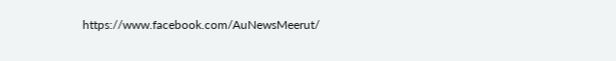https://www.facebook.com/AuNewsMeerut/